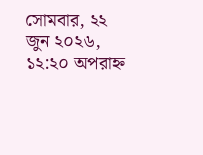সোমবার, ২২ জুন ২০২৬, ১২:২০ অপরাহ্ন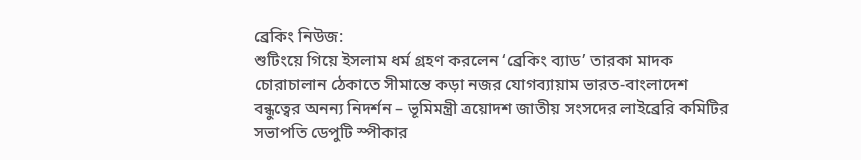ব্রেকিং নিউজ:
শুটিংয়ে গিয়ে ইসলাম ধর্ম গ্রহণ করলেন ‘ব্রেকিং ব্যাড’ তারকা মাদক চোরাচালান ঠেকাতে সীমান্তে কড়া নজর যোগব্যায়াম ভারত-বাংলাদেশ বন্ধুত্বের অনন্য নিদর্শন – ভূমিমন্ত্রী ত্রয়োদশ জাতীয় সংসদের লাইব্রেরি কমিটির সভাপতি ডেপুটি স্পীকার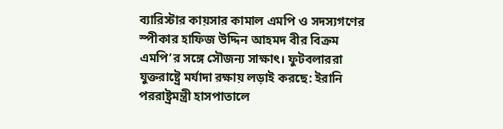ব্যারিস্টার কায়সার কামাল এমপি ও সদস্যগণের স্পীকার হাফিজ উদ্দিন আহমদ বীর বিক্রম এমপি’র সঙ্গে সৌজন‌্য সাক্ষাৎ। ফুটবলাররা যুক্তরাষ্ট্রে মর্যাদা রক্ষায় লড়াই করছে: ইরানি পররাষ্ট্রমন্ত্রী হাসপাতালে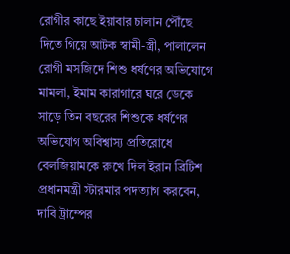রোগীর কাছে ইয়াবার চালান পৌঁছে দিতে গিয়ে আটক স্বামী-স্ত্রী, পালালেন রোগী মসজিদে শিশু ধর্ষণের অভিযোগে মামলা, ইমাম কারাগারে ঘরে ডেকে সাড়ে তিন বছরের শিশুকে ধর্ষণের অভিযোগ অবিশ্বাস্য প্রতিরোধে বেলজিয়ামকে রুখে দিল ইরান ব্রিটিশ প্রধানমন্ত্রী স্টারমার পদত্যাগ করবেন, দাবি ট্রাম্পের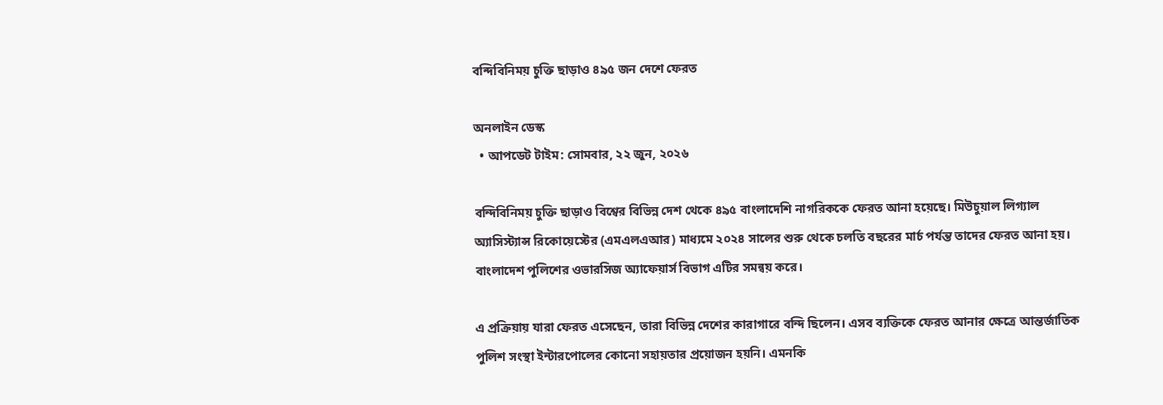বন্দিবিনিময় চুক্তি ছাড়াও ৪৯৫ জন দেশে ফেরত

অনলাইন ডেস্ক
  • আপডেট টাইম: সোমবার, ২২ জুন, ২০২৬

বন্দিবিনিময় চুক্তি ছাড়াও বিশ্বের বিভিন্ন দেশ থেকে ৪৯৫ বাংলাদেশি নাগরিককে ফেরত আনা হয়েছে। মিউচুয়াল লিগ্যাল অ্যাসিস্ট্যান্স রিকোয়েস্টের (এমএলএআর) মাধ্যমে ২০২৪ সালের শুরু থেকে চলতি বছরের মার্চ পর্যন্ত তাদের ফেরত আনা হয়। বাংলাদেশ পুলিশের ওভারসিজ অ্যাফেয়ার্স বিভাগ এটির সমন্বয় করে।

এ প্রক্রিয়ায় যারা ফেরত এসেছেন, তারা বিভিন্ন দেশের কারাগারে বন্দি ছিলেন। এসব ব্যক্তিকে ফেরত আনার ক্ষেত্রে আন্তর্জাতিক পুলিশ সংস্থা ইন্টারপোলের কোনো সহায়তার প্রয়োজন হয়নি। এমনকি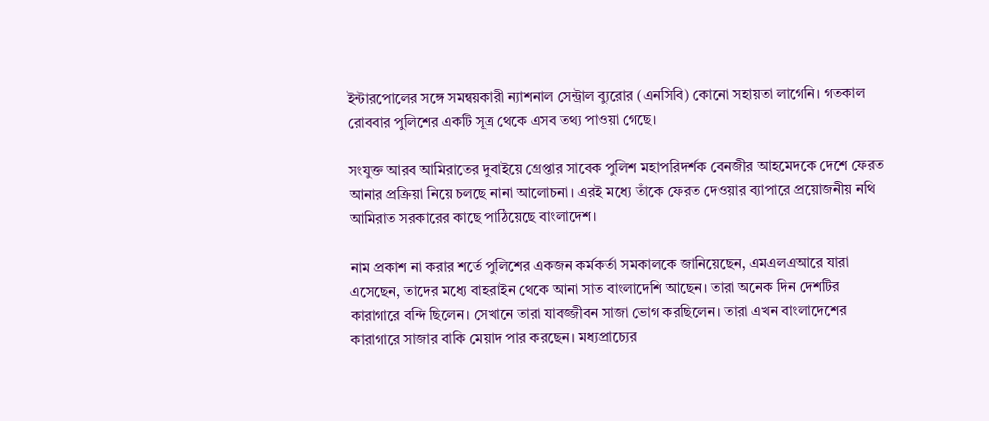ইন্টারপোলের সঙ্গে সমন্বয়কারী ন্যাশনাল সেন্ট্রাল ব্যুরোর (এনসিবি) কোনো সহায়তা লাগেনি। গতকাল রোববার পুলিশের একটি সূত্র থেকে এসব তথ্য পাওয়া গেছে।

সংযুক্ত আরব আমিরাতের দুবাইয়ে গ্রেপ্তার সাবেক পুলিশ মহাপরিদর্শক বেনজীর আহমেদকে দেশে ফেরত আনার প্রক্রিয়া নিয়ে চলছে নানা আলোচনা। এরই মধ্যে তাঁকে ফেরত দেওয়ার ব্যাপারে প্রয়োজনীয় নথি আমিরাত সরকারের কাছে পাঠিয়েছে বাংলাদেশ।

নাম প্রকাশ না করার শর্তে পুলিশের একজন কর্মকর্তা সমকালকে জানিয়েছেন, এমএলএআরে যারা এসেছেন, তাদের মধ্যে বাহরাইন থেকে আনা সাত বাংলাদেশি আছেন। তারা অনেক দিন দেশটির কারাগারে বন্দি ছিলেন। সেখানে তারা যাবজ্জীবন সাজা ভোগ করছিলেন। তারা এখন বাংলাদেশের কারাগারে সাজার বাকি মেয়াদ পার করছেন। মধ্যপ্রাচ্যের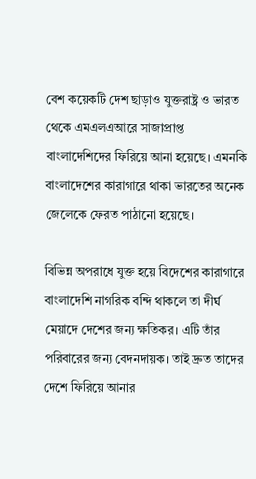বেশ কয়েকটি দেশ ছাড়াও যুক্তরাষ্ট্র ও ভারত থেকে এমএলএআরে সাজাপ্রাপ্ত বাংলাদেশিদের ফিরিয়ে আনা হয়েছে। এমনকি বাংলাদেশের কারাগারে থাকা ভারতের অনেক জেলেকে ফেরত পাঠানো হয়েছে।

বিভিন্ন অপরাধে যুক্ত হয়ে বিদেশের কারাগারে বাংলাদেশি নাগরিক বন্দি থাকলে তা দীর্ঘ মেয়াদে দেশের জন্য ক্ষতিকর। এটি তাঁর পরিবারের জন্য বেদনদায়ক। তাই দ্রুত তাদের দেশে ফিরিয়ে আনার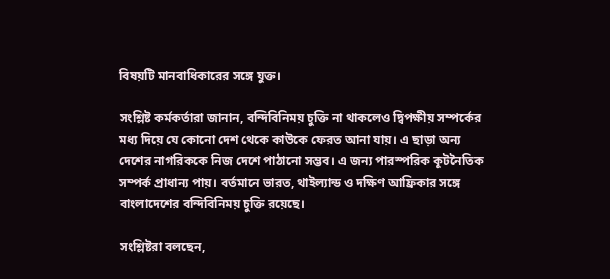বিষয়টি মানবাধিকারের সঙ্গে যুক্ত।

সংশ্লিষ্ট কর্মকর্তারা জানান, বন্দিবিনিময় চুক্তি না থাকলেও দ্বিপক্ষীয় সম্পর্কের মধ্য দিয়ে যে কোনো দেশ থেকে কাউকে ফেরত আনা যায়। এ ছাড়া অন্য দেশের নাগরিককে নিজ দেশে পাঠানো সম্ভব। এ জন্য পারস্পরিক কূটনৈতিক সম্পর্ক প্রাধান্য পায়। বর্তমানে ভারত, থাইল্যান্ড ও দক্ষিণ আফ্রিকার সঙ্গে বাংলাদেশের বন্দিবিনিময় চুক্তি রয়েছে।

সংশ্লিষ্টরা বলছেন,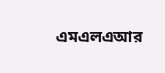এমএলএআর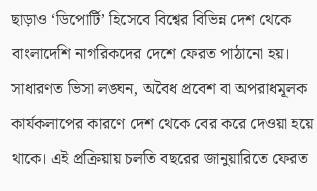ছাড়াও ‘ডিপোর্টি’ হিসেবে বিশ্বের বিভিন্ন দেশ থেকে বাংলাদেশি নাগরিকদের দেশে ফেরত পাঠানো হয়। সাধারণত ভিসা লঙ্ঘন, অবৈধ প্রবেশ বা অপরাধমূলক কার্যকলাপের কারণে দেশ থেকে বের করে দেওয়া হয়ে থাকে। এই প্রক্রিয়ায় চলতি বছরের জানুয়ারিতে ফেরত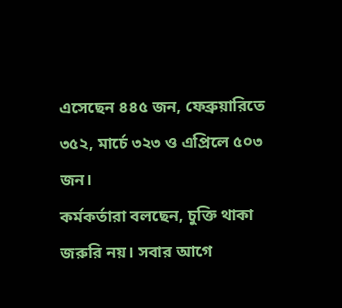এসেছেন ৪৪৫ জন, ফেব্রুয়ারিতে ৩৫২, মার্চে ৩২৩ ও এপ্রিলে ৫০৩ জন।
কর্মকর্তারা বলছেন, চুক্তি থাকা জরুরি নয়। সবার আগে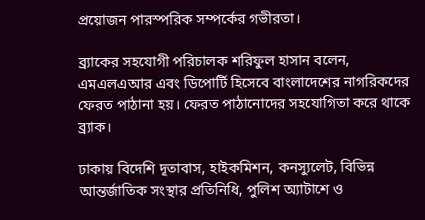প্রয়োজন পারস্পরিক সম্পর্কের গভীরতা।

ব্র্যাকের সহযোগী পরিচালক শরিফুল হাসান বলেন, এমএলএআর এবং ডিপোর্টি হিসেবে বাংলাদেশের নাগরিকদের ফেরত পাঠানা হয়। ফেরত পাঠানোদের সহযোগিতা করে থাকে ব্র্যাক।

ঢাকায় বিদেশি দূতাবাস, হাইকমিশন, কনস্যুলেট, বিভিন্ন আন্তর্জাতিক সংস্থার প্রতিনিধি, পুলিশ অ্যাটাশে ও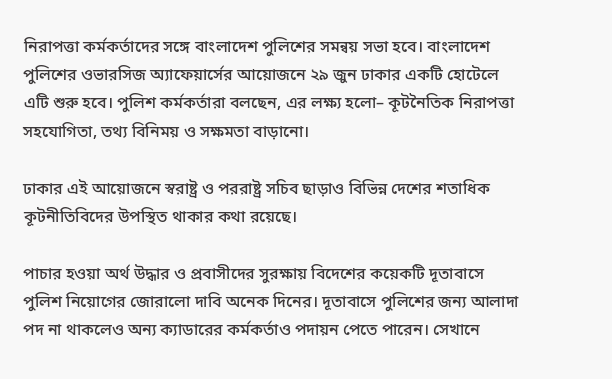নিরাপত্তা কর্মকর্তাদের সঙ্গে বাংলাদেশ পুলিশের সমন্বয় সভা হবে। বাংলাদেশ পুলিশের ওভারসিজ অ্যাফেয়ার্সের আয়োজনে ২৯ জুন ঢাকার একটি হোটেলে এটি শুরু হবে। পুলিশ কর্মকর্তারা বলছেন, এর লক্ষ্য হলো– কূটনৈতিক নিরাপত্তা সহযোগিতা, তথ্য বিনিময় ও সক্ষমতা বাড়ানো।

ঢাকার এই আয়োজনে স্বরাষ্ট্র ও পররাষ্ট্র সচিব ছাড়াও বিভিন্ন দেশের শতাধিক কূটনীতিবিদের উপস্থিত থাকার কথা রয়েছে।

পাচার হওয়া অর্থ উদ্ধার ও প্রবাসীদের সুরক্ষায় বিদেশের কয়েকটি দূতাবাসে পুলিশ নিয়োগের জোরালো দাবি অনেক দিনের। দূতাবাসে পুলিশের জন্য আলাদা পদ না থাকলেও অন্য ক্যাডারের কর্মকর্তাও পদায়ন পেতে পারেন। সেখানে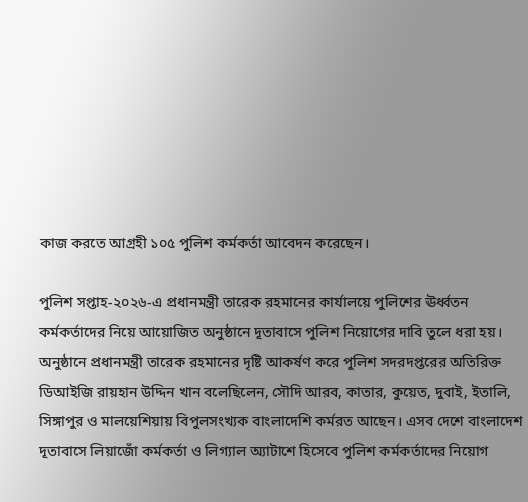কাজ করতে আগ্রহী ১০৫ পুলিশ কর্মকর্তা আবেদন করেছেন।

পুলিশ সপ্তাহ-২০২৬-এ প্রধানমন্ত্রী তারেক রহমানের কার্যালয়ে পুলিশের ঊর্ধ্বতন কর্মকর্তাদের নিয়ে আয়োজিত অনুষ্ঠানে দূতাবাসে পুলিশ নিয়োগের দাবি তুলে ধরা হয়। অনুষ্ঠানে প্রধানমন্ত্রী তারেক রহমানের দৃষ্টি আকর্ষণ করে পুলিশ সদরদপ্তরের অতিরিক্ত ডিআইজি রায়হান উদ্দিন খান বলেছিলেন, সৌদি আরব, কাতার, কুয়েত, দুবাই, ইতালি, সিঙ্গাপুর ও মালয়েশিয়ায় বিপুলসংখ্যক বাংলাদেশি কর্মরত আছেন। এসব দেশে বাংলাদেশ দূতাবাসে লিয়াজোঁ কর্মকর্তা ও লিগ্যাল অ্যাটাশে হিসেবে পুলিশ কর্মকর্তাদের নিয়োগ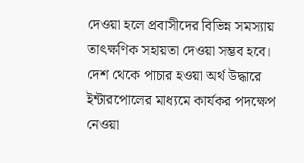দেওয়া হলে প্রবাসীদের বিভিন্ন সমস্যায় তাৎক্ষণিক সহায়তা দেওয়া সম্ভব হবে। দেশ থেকে পাচার হওয়া অর্থ উদ্ধারে ইন্টারপোলের মাধ্যমে কার্যকর পদক্ষেপ নেওয়া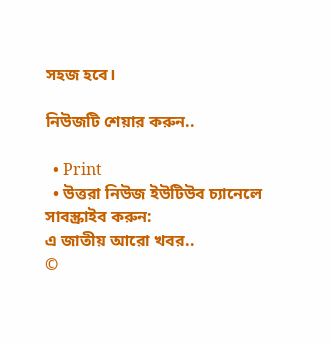সহজ হবে।

নিউজটি শেয়ার করুন..

  • Print
  • উত্তরা নিউজ ইউটিউব চ্যানেলে সাবস্ক্রাইব করুন:
এ জাতীয় আরো খবর..
©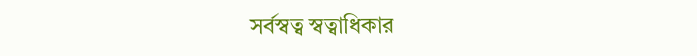সর্বস্বত্ব স্বত্বাধিকার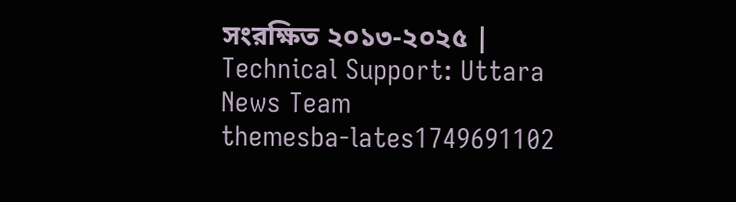সংরক্ষিত ২০১৩-২০২৫ | Technical Support: Uttara News Team
themesba-lates1749691102